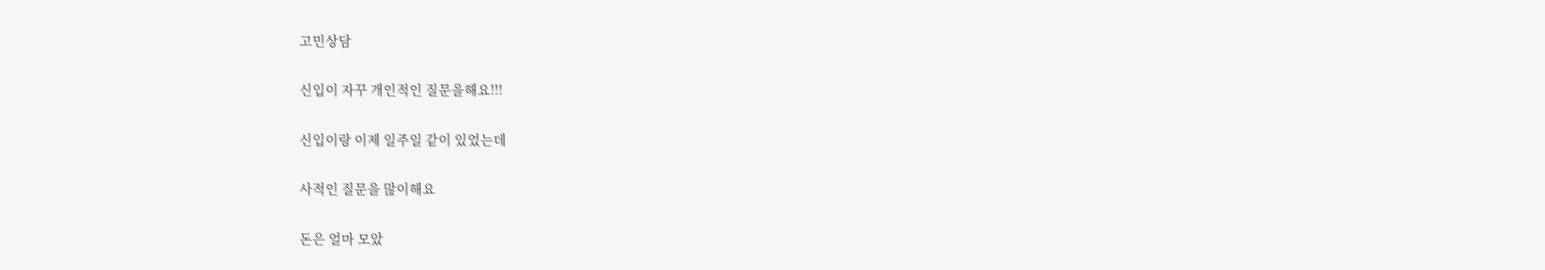고민상담

신입이 자꾸 개인적인 질문을해요!!!

신입이랑 이제 일주일 같이 있었는데

사적인 질문을 많이해요

돈은 얼마 모았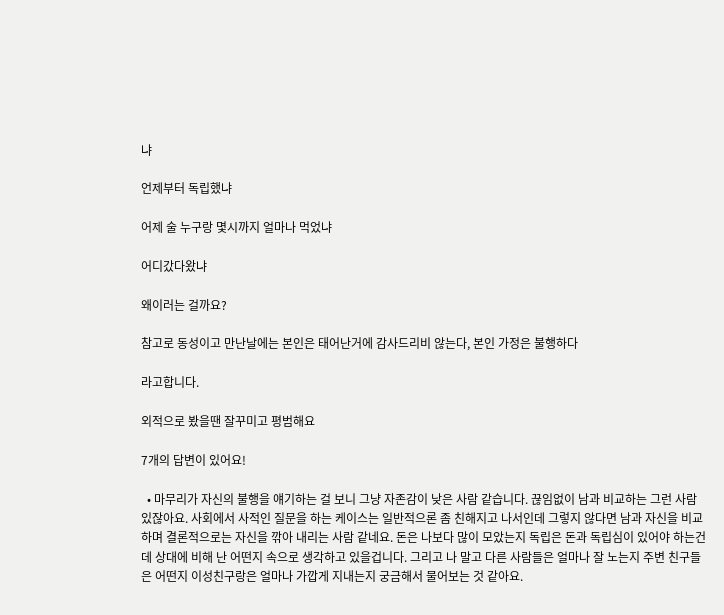냐

언제부터 독립했냐

어제 술 누구랑 몇시까지 얼마나 먹었냐

어디갔다왔냐

왜이러는 걸까요?

참고로 동성이고 만난날에는 본인은 태어난거에 감사드리비 않는다, 본인 가정은 불행하다

라고합니다.

외적으로 봤을땐 잘꾸미고 평범해요

7개의 답변이 있어요!

  • 마무리가 자신의 불행을 얘기하는 걸 보니 그냥 자존감이 낮은 사람 같습니다. 끊임없이 남과 비교하는 그런 사람 있잖아요. 사회에서 사적인 질문을 하는 케이스는 일반적으론 좀 친해지고 나서인데 그렇지 않다면 남과 자신을 비교하며 결론적으로는 자신을 깎아 내리는 사람 같네요. 돈은 나보다 많이 모았는지 독립은 돈과 독립심이 있어야 하는건데 상대에 비해 난 어떤지 속으로 생각하고 있을겁니다. 그리고 나 말고 다른 사람들은 얼마나 잘 노는지 주변 친구들은 어떤지 이성친구랑은 얼마나 가깝게 지내는지 궁금해서 물어보는 것 같아요.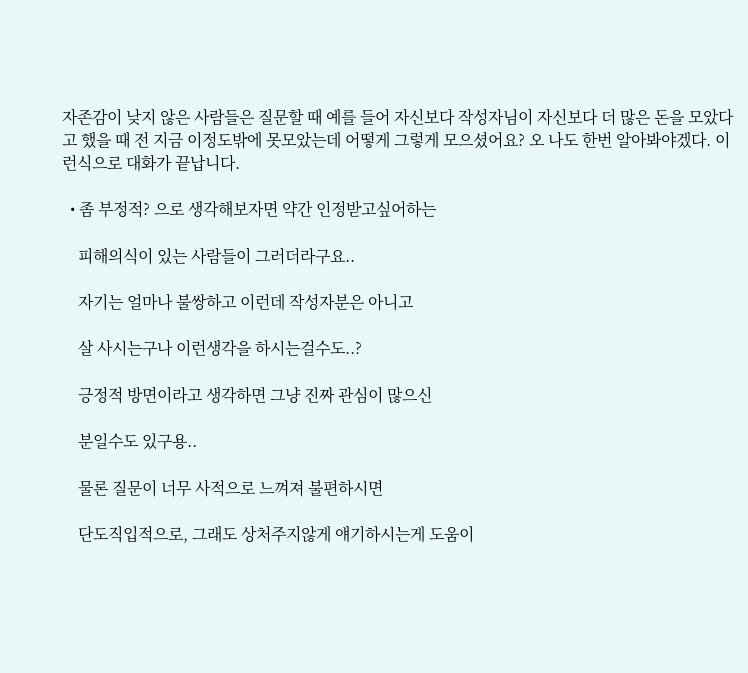자존감이 낮지 않은 사람들은 질문할 때 예를 들어 자신보다 작성자님이 자신보다 더 많은 돈을 모았다고 했을 때 전 지금 이정도밖에 못모았는데 어떻게 그렇게 모으셨어요? 오 나도 한번 알아봐야겠다. 이런식으로 대화가 끝납니다.

  • 좀 부정적? 으로 생각해보자면 약간 인정받고싶어하는

    피해의식이 있는 사람들이 그러더라구요..

    자기는 얼마나 불쌍하고 이런데 작성자분은 아니고

    살 사시는구나 이런생각을 하시는걸수도..?

    긍정적 방면이라고 생각하면 그냥 진짜 관심이 많으신

    분일수도 있구용..

    물론 질문이 너무 사적으로 느껴져 불편하시면

    단도직입적으로, 그래도 상처주지않게 얘기하시는게 도움이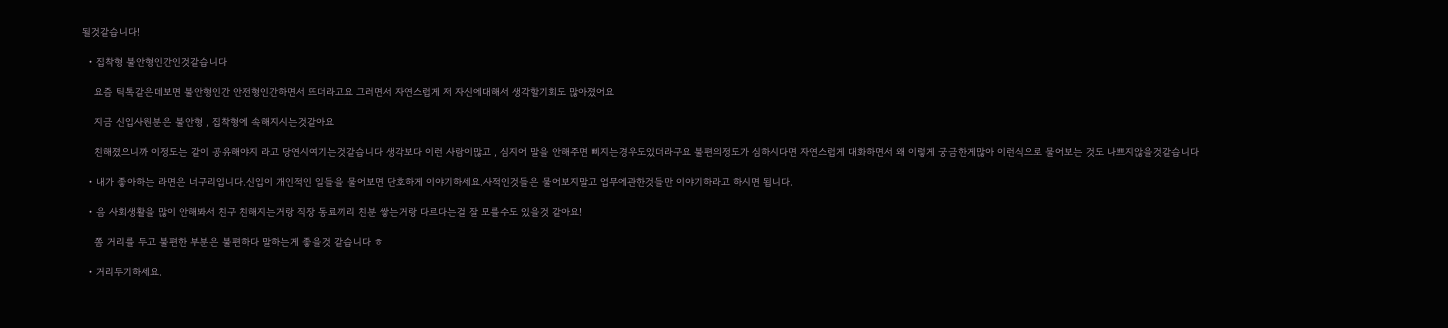될것같습니다!

  • 집착형 불안형인간인것같습니다

    요즘 틱톡같은데보면 불안형인간 안전형인간하면서 뜨더라고요 그러면서 자연스럽게 저 자신에대해서 생각할기회도 많아졌어요

    지금 신입사원분은 불안형 , 집착형에 속해지시는것같아요

    친해졌으니까 이정도는 같이 공유해야지 라고 당연시여기는것같습니다 생각보다 이런 사람이많고 , 심지어 말을 안해주면 삐지는경우도있더라구요 불편의정도가 심하시다면 자연스럽게 대화하면서 왜 이렇게 궁금한게많아 이런식으로 물어보는 것도 나쁘지않을것같습니다

  • 내가 좋아하는 라면은 너구리입니다.신입이 개인적인 일들을 물어보면 단호하게 이야기하세요.사적인것들은 물어보지말고 업무에관한것들만 이야기하라고 하시면 됩니다.

  • 음 사회생활을 많이 안해봐서 친구 친해지는거랑 직장 동료끼리 친분 쌓는거랑 다르다는걸 잘 모를수도 있을것 같아요!

    쫌 거리를 두고 불편한 부분은 불편하다 말하는게 좋을것 같습니다 ㅎ

  • 거리두기하세요.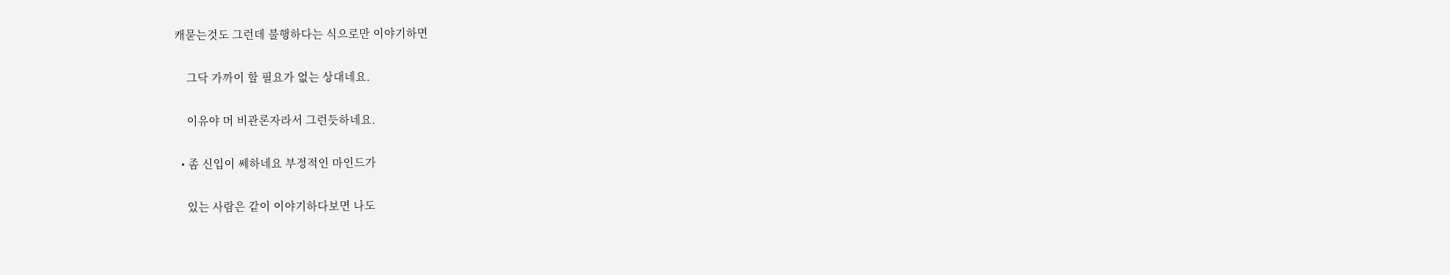캐묻는것도 그런데 불행하다는 식으로만 이야기하면

    그닥 가까이 할 필요가 없는 상대네요.

    이유야 머 비관론자라서 그런듯하네요.

  • 좀 신입이 쎄하네요 부정적인 마인드가

    있는 사람은 같이 이야기하다보면 나도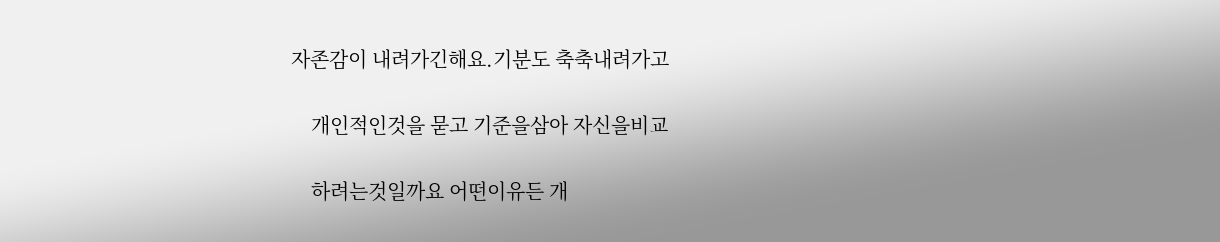자존감이 내려가긴해요.기분도 축축내려가고

    개인적인것을 묻고 기준을삼아 자신을비교

    하려는것일까요 어떤이유든 개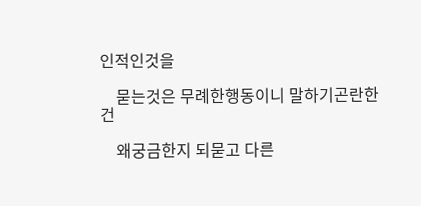인적인것을

    묻는것은 무례한행동이니 말하기곤란한건

    왜궁금한지 되묻고 다른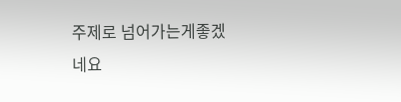주제로 넘어가는게좋겠네요